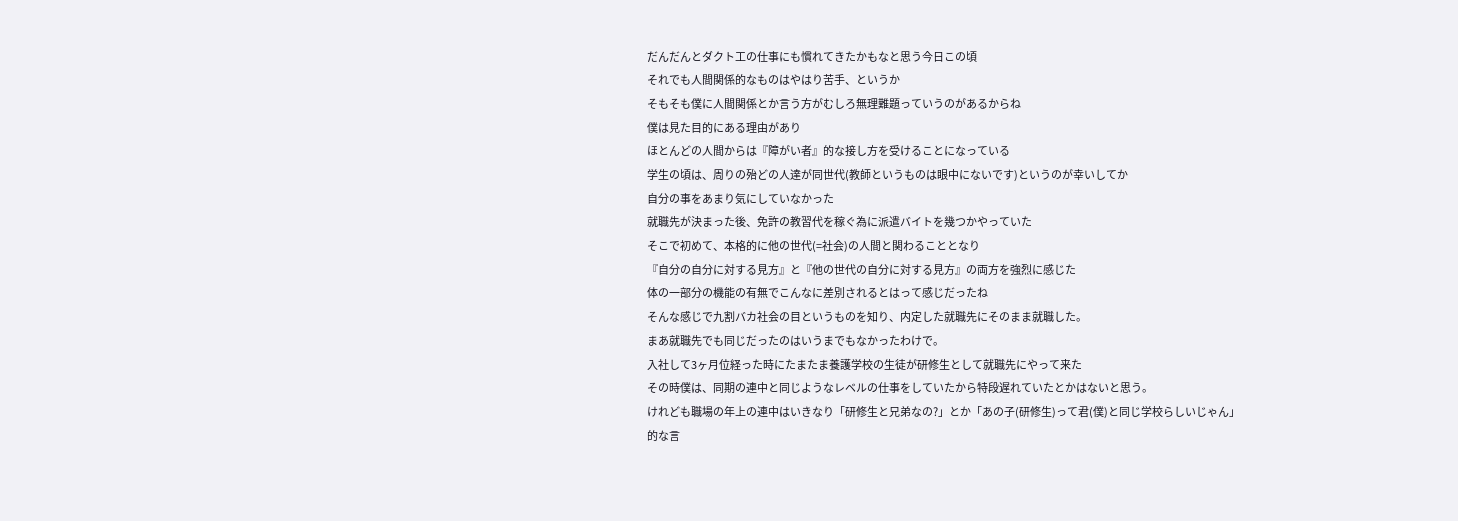だんだんとダクト工の仕事にも慣れてきたかもなと思う今日この頃
それでも人間関係的なものはやはり苦手、というか
そもそも僕に人間関係とか言う方がむしろ無理難題っていうのがあるからね
僕は見た目的にある理由があり
ほとんどの人間からは『障がい者』的な接し方を受けることになっている
学生の頃は、周りの殆どの人達が同世代(教師というものは眼中にないです)というのが幸いしてか
自分の事をあまり気にしていなかった
就職先が決まった後、免許の教習代を稼ぐ為に派遣バイトを幾つかやっていた
そこで初めて、本格的に他の世代(=社会)の人間と関わることとなり
『自分の自分に対する見方』と『他の世代の自分に対する見方』の両方を強烈に感じた
体の一部分の機能の有無でこんなに差別されるとはって感じだったね
そんな感じで九割バカ社会の目というものを知り、内定した就職先にそのまま就職した。
まあ就職先でも同じだったのはいうまでもなかったわけで。
入社して3ヶ月位経った時にたまたま養護学校の生徒が研修生として就職先にやって来た
その時僕は、同期の連中と同じようなレベルの仕事をしていたから特段遅れていたとかはないと思う。
けれども職場の年上の連中はいきなり「研修生と兄弟なの?」とか「あの子(研修生)って君(僕)と同じ学校らしいじゃん」
的な言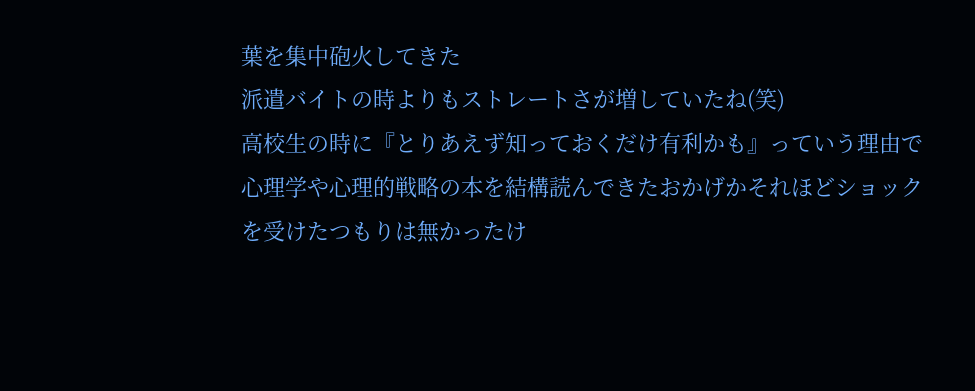葉を集中砲火してきた
派遣バイトの時よりもストレートさが増していたね(笑)
高校生の時に『とりあえず知っておくだけ有利かも』っていう理由で心理学や心理的戦略の本を結構読んできたおかげかそれほどショックを受けたつもりは無かったけ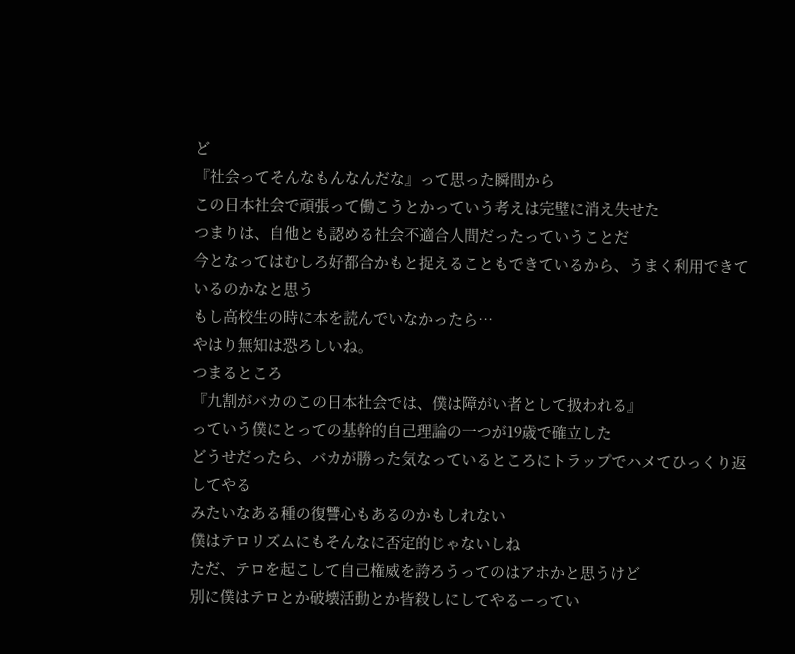ど
『社会ってそんなもんなんだな』って思った瞬間から
この日本社会で頑張って働こうとかっていう考えは完璧に消え失せた
つまりは、自他とも認める社会不適合人間だったっていうことだ
今となってはむしろ好都合かもと捉えることもできているから、うまく利用できているのかなと思う
もし高校生の時に本を読んでいなかったら…
やはり無知は恐ろしいね。
つまるところ
『九割がバカのこの日本社会では、僕は障がい者として扱われる』
っていう僕にとっての基幹的自己理論の一つが19歳で確立した
どうせだったら、バカが勝った気なっているところにトラップでハメてひっくり返してやる
みたいなある種の復讐心もあるのかもしれない
僕はテロリズムにもそんなに否定的じゃないしね
ただ、テロを起こして自己権威を誇ろうってのはアホかと思うけど
別に僕はテロとか破壊活動とか皆殺しにしてやるーってい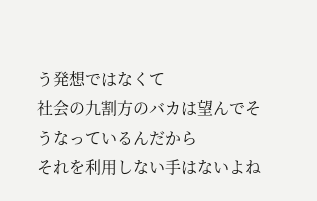う発想ではなくて
社会の九割方のバカは望んでそうなっているんだから
それを利用しない手はないよね